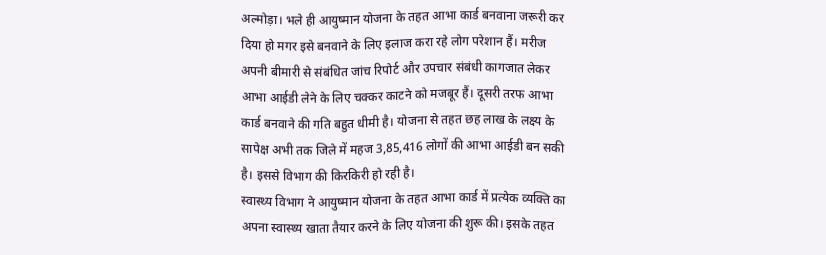अल्मोड़ा। भले ही आयुष्मान योजना के तहत आभा कार्ड बनवाना जरूरी कर दिया हो मगर इसे बनवाने के लिए इलाज करा रहे लोग परेशान हैं। मरीज अपनी बीमारी से संबंधित जांच रिपोर्ट और उपचार संबंधी कागजात लेकर आभा आईडी लेने के लिए चक्कर काटने को मजबूर हैं। दूसरी तरफ आभा कार्ड बनवाने की गति बहुत धीमी है। योजना से तहत छह लाख के लक्ष्य के सापेक्ष अभी तक जिले में महज 3,85,416 लोगों की आभा आईडी बन सकी है। इससे विभाग की किरकिरी हो रही है।
स्वास्थ्य विभाग ने आयुष्मान योजना के तहत आभा कार्ड में प्रत्येक व्यक्ति का अपना स्वास्थ्य खाता तैयार करने के लिए योजना की शुरू की। इसके तहत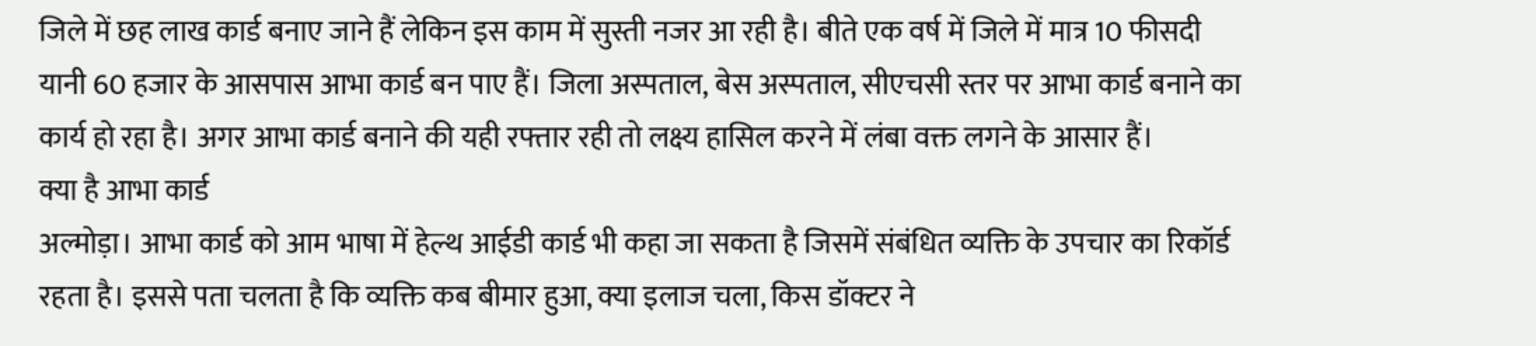जिले में छह लाख कार्ड बनाए जाने हैं लेकिन इस काम में सुस्ती नजर आ रही है। बीते एक वर्ष में जिले में मात्र 10 फीसदी यानी 60 हजार के आसपास आभा कार्ड बन पाए हैं। जिला अस्पताल, बेस अस्पताल, सीएचसी स्तर पर आभा कार्ड बनाने का कार्य हो रहा है। अगर आभा कार्ड बनाने की यही रफ्तार रही तो लक्ष्य हासिल करने में लंबा वक्त लगने के आसार हैं।
क्या है आभा कार्ड
अल्मोड़ा। आभा कार्ड को आम भाषा में हेल्थ आईडी कार्ड भी कहा जा सकता है जिसमें संबंधित व्यक्ति के उपचार का रिकॉर्ड रहता है। इससे पता चलता है कि व्यक्ति कब बीमार हुआ, क्या इलाज चला, किस डॉक्टर ने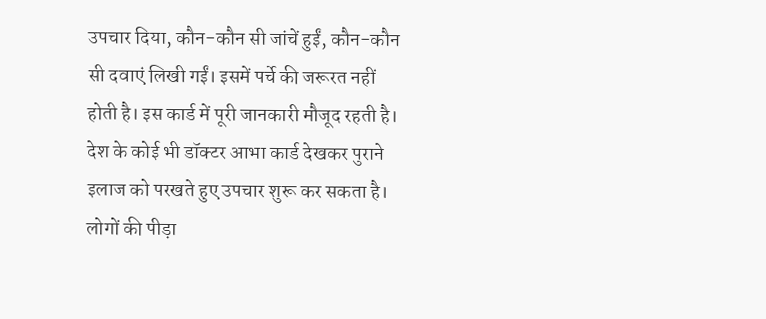उपचार दिया, कौन-कौन सी जांचें हुईं, कौन-कौन सी दवाएं लिखी गईं। इसमें पर्चे की जरूरत नहीं होती है। इस कार्ड में पूरी जानकारी मौजूद रहती है। देश के कोई भी डॉक्टर आभा कार्ड देखकर पुराने इलाज को परखते हुए उपचार शुरू कर सकता है।
लोगों की पीड़ा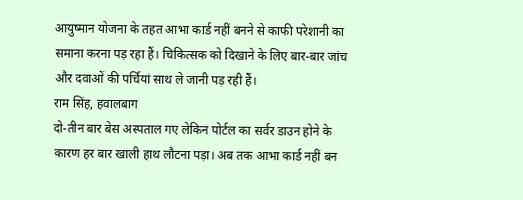आयुष्मान योजना के तहत आभा कार्ड नहीं बनने से काफी परेशानी का समाना करना पड़ रहा हैं। चिकित्सक को दिखाने के लिए बार-बार जांच और दवाओं की पर्चियां साथ ले जानी पड़ रही हैं।
राम सिंह, हवालबाग
दो-तीन बार बेस अस्पताल गए लेकिन पोर्टल का सर्वर डाउन होने के कारण हर बार खाली हाथ लौटना पड़ा। अब तक आभा कार्ड नहीं बन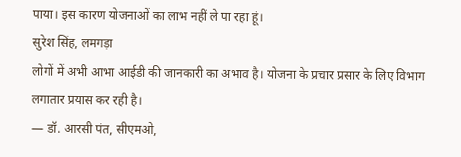पाया। इस कारण योजनाओं का लाभ नहीं ले पा रहा हूं।
सुरेश सिंह, लमगड़ा
लोगों में अभी आभा आईडी की जानकारी का अभाव है। योजना के प्रचार प्रसार के लिए विभाग लगातार प्रयास कर रही है।
— डॉ. आरसी पंत, सीएमओ,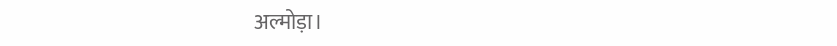अल्मोड़ा।